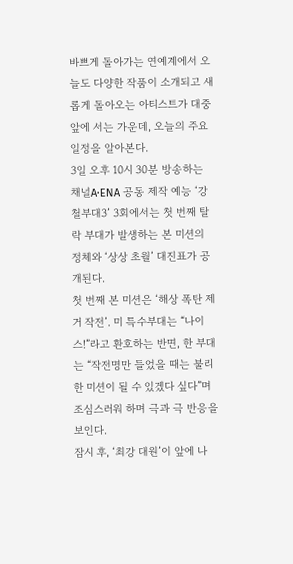바쁘게 돌아가는 연예계에서 오늘도 다양한 작품이 소개되고 새롭게 돌아오는 아티스트가 대중 앞에 서는 가운데, 오늘의 주요 일정을 알아본다.
3일 오후 10시 30분 방송하는 채널A·ENA 공동 제작 예능 ‘강철부대3’ 3회에서는 첫 번째 탈락 부대가 발생하는 본 미션의 정체와 ‘상상 초월’ 대진표가 공개된다.
첫 번째 본 미션은 ‘해상 폭탄 제거 작전’. 미 특수부대는 “나이스!”라고 환호하는 반면, 한 부대는 “작전명만 들었을 때는 불리한 미션이 될 수 있겠다 싶다”며 조심스러워 하며 극과 극 반응을 보인다.
잠시 후, ‘최강 대원’이 앞에 나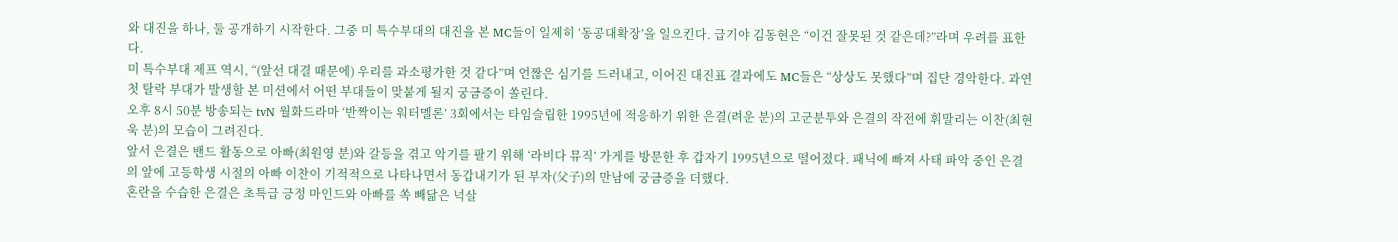와 대진을 하나, 둘 공개하기 시작한다. 그중 미 특수부대의 대진을 본 MC들이 일제히 ‘동공대확장’을 일으킨다. 급기야 김동현은 “이건 잘못된 것 같은데?”라며 우려를 표한다.
미 특수부대 제프 역시, “(앞선 대결 때문에) 우리를 과소평가한 것 같다”며 언짢은 심기를 드러내고, 이어진 대진표 결과에도 MC들은 “상상도 못했다”며 집단 경악한다. 과연 첫 탈락 부대가 발생할 본 미션에서 어떤 부대들이 맞붙게 될지 궁금증이 쏠린다.
오후 8시 50분 방송되는 tvN 월화드라마 ‘반짝이는 워터멜론’ 3회에서는 타임슬립한 1995년에 적응하기 위한 은결(려운 분)의 고군분투와 은결의 작전에 휘말리는 이찬(최현욱 분)의 모습이 그려진다.
앞서 은결은 밴드 활동으로 아빠(최원영 분)와 갈등을 겪고 악기를 팔기 위해 ‘라비다 뮤직’ 가게를 방문한 후 갑자기 1995년으로 떨어졌다. 패닉에 빠져 사태 파악 중인 은결의 앞에 고등학생 시절의 아빠 이찬이 기적적으로 나타나면서 동갑내기가 된 부자(父子)의 만남에 궁금증을 더했다.
혼란을 수습한 은결은 초특급 긍정 마인드와 아빠를 쏙 빼닮은 넉살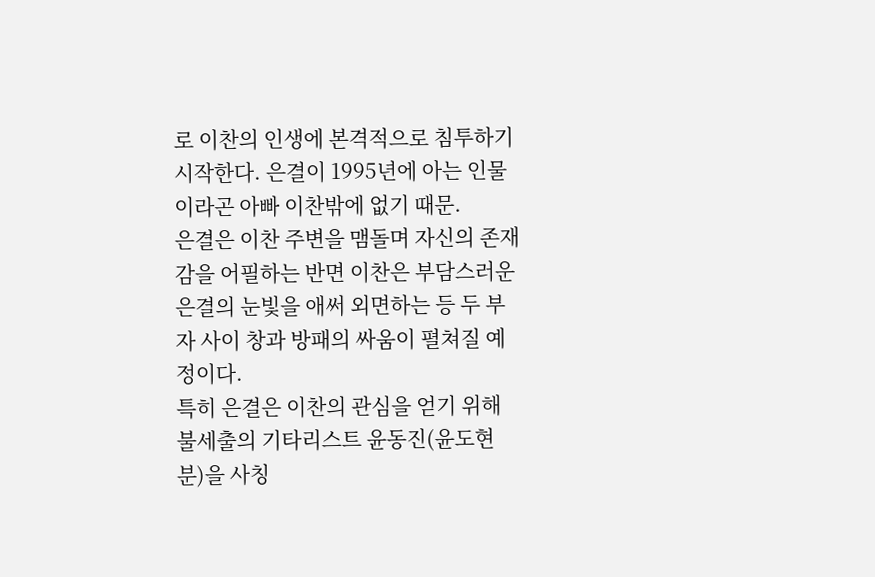로 이찬의 인생에 본격적으로 침투하기 시작한다. 은결이 1995년에 아는 인물이라곤 아빠 이찬밖에 없기 때문.
은결은 이찬 주변을 맴돌며 자신의 존재감을 어필하는 반면 이찬은 부담스러운 은결의 눈빛을 애써 외면하는 등 두 부자 사이 창과 방패의 싸움이 펼쳐질 예정이다.
특히 은결은 이찬의 관심을 얻기 위해 불세출의 기타리스트 윤동진(윤도현 분)을 사칭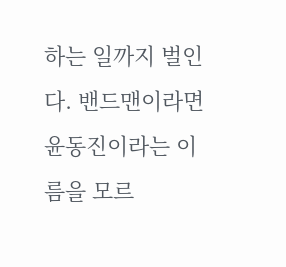하는 일까지 벌인다. 밴드맨이라면 윤동진이라는 이름을 모르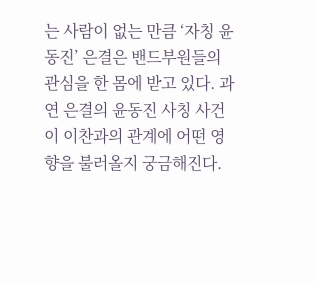는 사람이 없는 만큼 ‘자칭 윤동진’ 은결은 밴드부원들의 관심을 한 몸에 받고 있다. 과연 은결의 윤동진 사칭 사건이 이찬과의 관계에 어떤 영향을 불러올지 궁금해진다.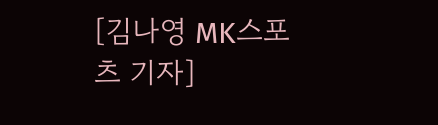[김나영 MK스포츠 기자]